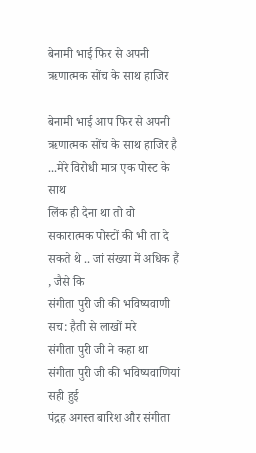बेनामी भाई फिर से अपनी ऋणात्‍मक सोंच के साथ हाजिर

बेनामी भाई आप फिर से अपनी ऋणात्‍मक सोंच के साथ हाजिर है ...मेरे विरोधी मात्र एक पोस्‍ट के साथ
लिंक ही देना था तो वो सकारात्‍मक पोस्‍टों की भी ता दे सकते थे .. जां संख्‍या में अधिक हैं , जैसे कि
संगीता पुरी जी की भविष्‍यवाणी सच: हैती से लाखों मरे
संगीता पुरी जी ने कहा था
संगीता पुरी जी की भविष्‍यवाणियां सही हुई
पंद्रह अगस्‍त बारिश और संगीता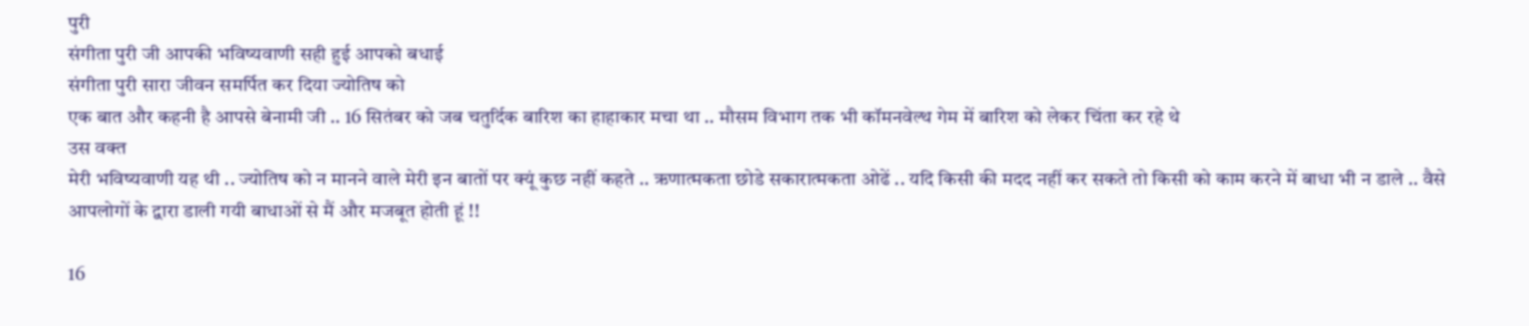पुरी
संगीता पुरी जी आपकी भविष्‍यवाणी सही हुई आपको बधाई
संगीता पुरी सारा जीवन समर्पित कर दिया ज्‍योतिष को
एक बात और कहनी है आपसे बेनामी जी .. 16 सितंबर को जब चतुर्दिक बारिश का हाहाकार मचा था .. मौसम विभाग तक भी कॉमनवेल्‍थ गेम में बारिश को लेकर चिंता कर रहे थे
उस वक्‍त
मेरी भविष्‍यवाणी यह थी .. ज्‍योतिष को न मानने वाले मेरी इन बातों पर क्‍यूं कुछ नहीं कहते .. ऋणात्‍मकता छोडे सकारात्‍मकता ओढें .. यदि किसी की मदद नहीं कर सकते तो किसी को काम करने में बाधा भी न डाले .. वैसे आपलोगों के द्वारा डाली गयी बाधाओं से मैं और मजबूत होती हूं !!

16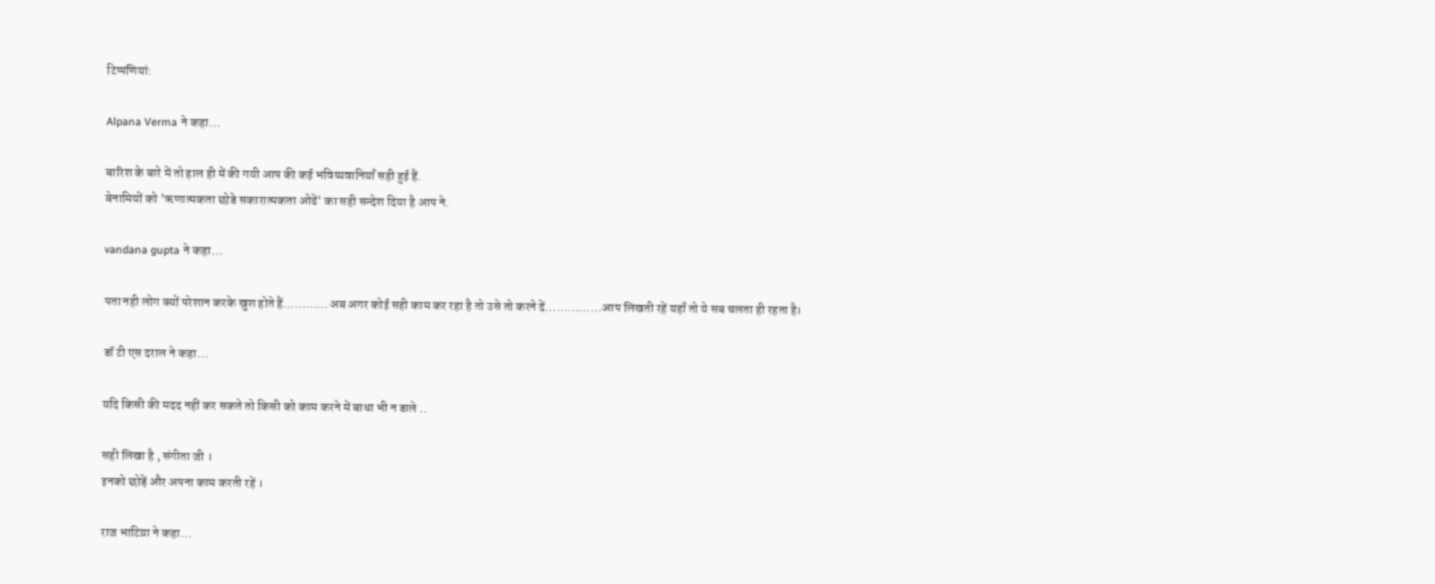टिप्‍पणियां:

Alpana Verma ने कहा…

बारिश के बारे में तो हाल ही में की गयी आप की कई भविष्यवानियाँ सही हुई हैं.
बेनामियों को 'ऋणात्‍मकता छोडे सकारात्‍मकता ओढें' का सही सन्देश दिया है आप ने.

vandana gupta ने कहा…

पता नही लोग क्यों परेशान करके खुश होते हैं…………अब अगर कोई सही काम कर रहा है तो उसे तो करने दें……………आप लिखती रहें यहाँ तो ये सब चलता ही रहता है।

डॉ टी एस दराल ने कहा…

यदि किसी की मदद नहीं कर सकते तो किसी को काम करने में बाधा भी न डाले ..

सही लिखा है , संगीता जी ।
इनको छोड़ें और अपना काम करती रहें ।

राज भाटिय़ा ने कहा…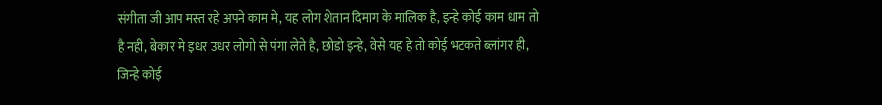संगीता जी आप मस्त रहे अपने काम मे, यह लोग शेतान दिमाग के मालिक है, इन्हे कोई काम धाम तो है नही, बेकार मे इधर उधर लोगो से पंगा लेते है, छोडो इन्हे, वेसे यह हे तो कोई भटकते ब्लांगर ही, जिन्हे कोई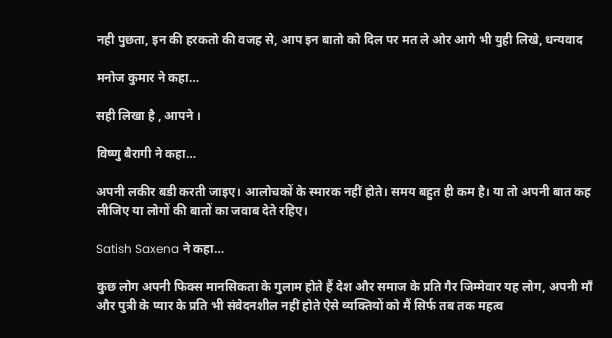नही पुछता, इन की हरकतो की वजह से, आप इन बातो को दिल पर मत ले ओर आगे भी युही लिखे, धन्यवाद

मनोज कुमार ने कहा…

सही लिखा है , आपने ।

विष्णु बैरागी ने कहा…

अपनी लकीर बडी करती जाइए। आलोचकों के स्‍मारक नहीं होते। समय बहुत ही कम है। या तो अपनी बात कह लीजिए या लोगों की बातों का जवाब देते रहिए।

Satish Saxena ने कहा…

कुछ लोग अपनी फिक्स मानसिकता के गुलाम होते हैं देश और समाज के प्रति गैर जिम्मेवार यह लोग, अपनी माँ और पुत्री के प्यार के प्रति भी संवेदनशील नहीं होते ऐसे व्यक्तियों को मैं सिर्फ तब तक महत्व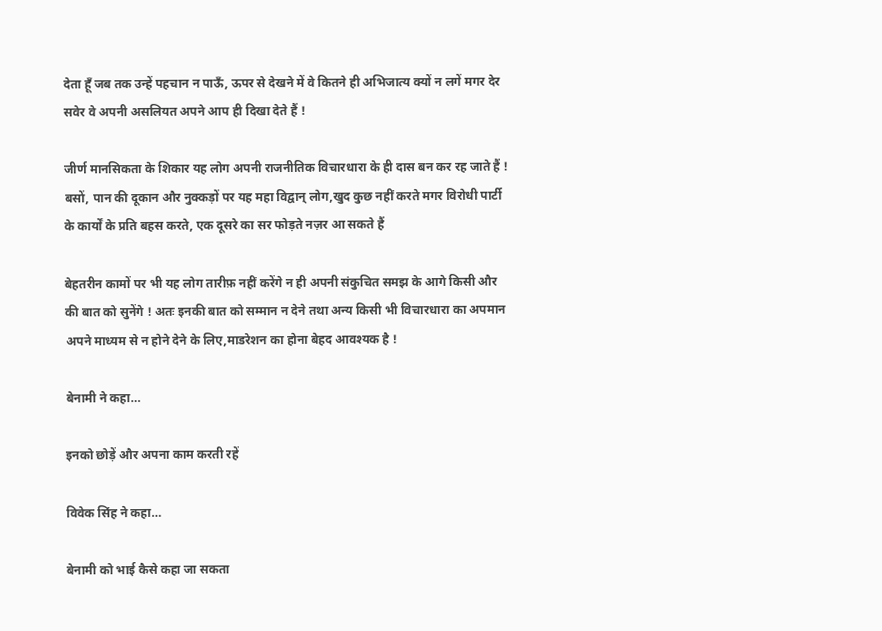देता हूँ जब तक उन्हें पहचान न पाऊँ, ऊपर से देखने में वे कितने ही अभिजात्य क्यों न लगें मगर देर सवेर वे अपनी असलियत अपने आप ही दिखा देते हैं !

जीर्ण मानसिकता के शिकार यह लोग अपनी राजनीतिक विचारधारा के ही दास बन कर रह जाते हैं ! बसों, पान की दूकान और नुक्कड़ों पर यह महा विद्वान् लोग,खुद कुछ नहीं करते मगर विरोधी पार्टी के कार्यों के प्रति बहस करते, एक दूसरे का सर फोड़ते नज़र आ सकते हैं

बेहतरीन कामों पर भी यह लोग तारीफ़ नहीं करेंगे न ही अपनी संकुचित समझ के आगे किसी और की बात को सुनेंगे ! अतः इनकी बात को सम्मान न देने तथा अन्य किसी भी विचारधारा का अपमान अपने माध्यम से न होने देने के लिए,माडरेशन का होना बेहद आवश्यक है !

बेनामी ने कहा…

इनको छोड़ें और अपना काम करती रहें

विवेक सिंह ने कहा…

बेनामी को भाई कैसे कहा जा सकता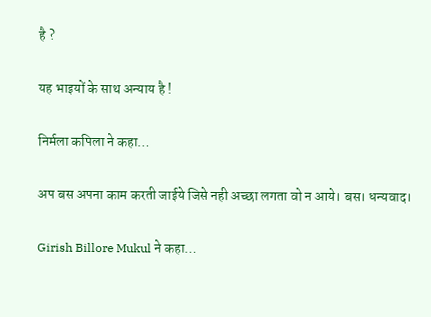है ?

यह भाइयों के साथ अन्याय है !

निर्मला कपिला ने कहा…

अप बस अपना काम करती जाईये जिसे नही अच्छा लगता वो न आये। बस। धन्यवाद।

Girish Billore Mukul ने कहा…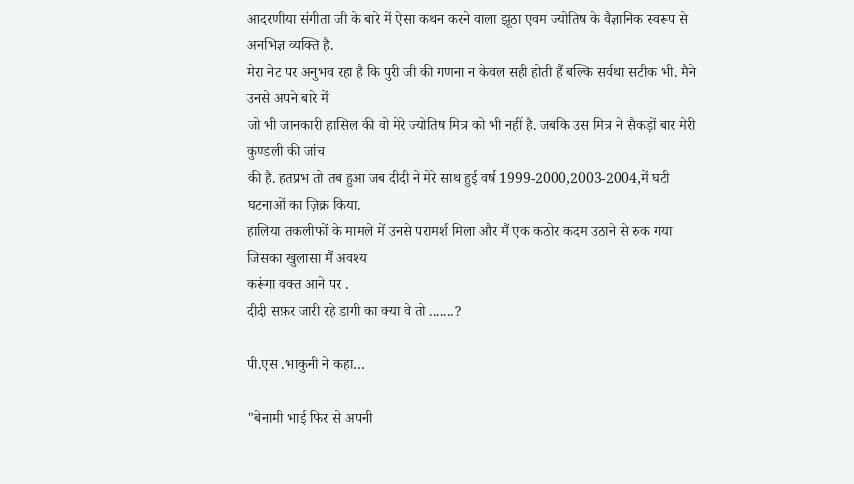आदरणीया संगीता जी के बारे में ऐसा कथन करने वाला झूठा एवम ज्योतिष के वैज्ञानिक स्वरूप से अनभिज्ञ व्यक्ति है.
मेरा नेट पर अनुभव रहा है कि पुरी जी की गणना न केवल सही होती हैं बल्कि सर्वथा सटीक भी. मैने उनसे अपने बारे में
जो भी जानकारी हासिल की वो मेरे ज्योतिष मित्र को भी नहीं है. जबकि उस मित्र ने सैकड़ों बार मेरी कुण्डली की जांच
की है. हतप्रभ तो तब हुआ जब दीदी ने मेरे साथ हुई वर्ष 1999-2000,2003-2004,में घटी घटनाओं का ज़िक्र किया.
हालिया तकलीफों के मामले में उनसे परामर्श मिला और मैं एक कठोर कदम उठाने से रुक गया जिसका खुलासा मैं अवश्य
करूंगा वक्त आने पर .
दीदी सफ़र जारी रहे डागी का क्या वे तो .......?

पी.एस .भाकुनी ने कहा…

"बेनामी भाई फिर से अपनी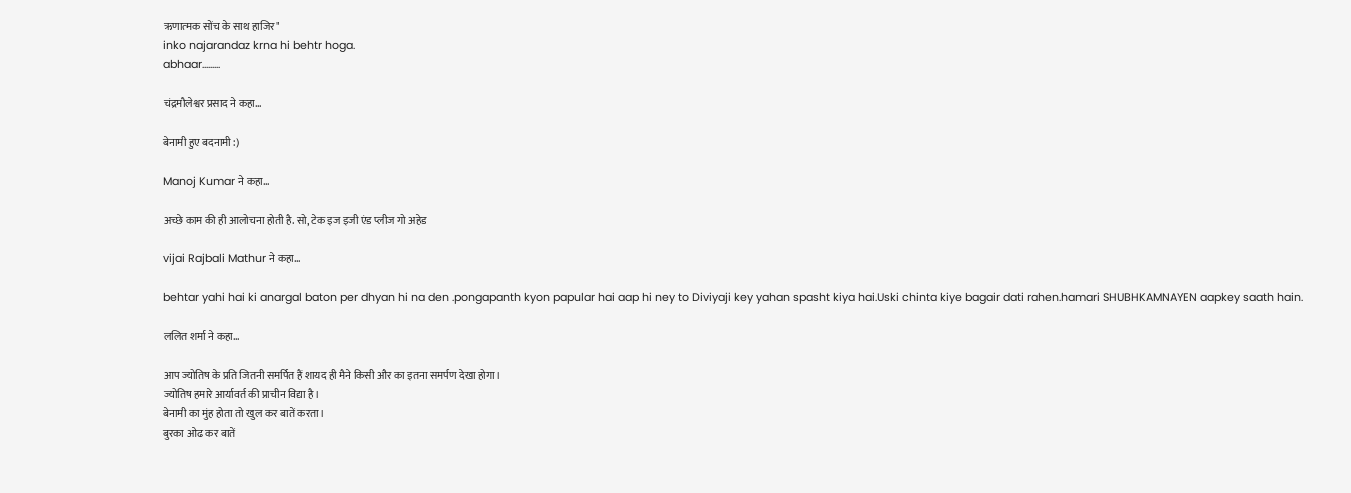ऋणात्‍मक सोंच के साथ हाजिर"
inko najarandaz krna hi behtr hoga.
abhaar.........

चंद्रमौलेश्वर प्रसाद ने कहा…

बेनामी हुए बदनामी :)

Manoj Kumar ने कहा…

अच्छे काम की ही आलोचना होती है. सो, टेक इज इजी एंड प्लीज गो अहेड

vijai Rajbali Mathur ने कहा…

behtar yahi hai ki anargal baton per dhyan hi na den .pongapanth kyon papular hai aap hi ney to Diviyaji key yahan spasht kiya hai.Uski chinta kiye bagair dati rahen.hamari SHUBHKAMNAYEN aapkey saath hain.

ललित शर्मा ने कहा…

आप ज्योतिष के प्रति जितनी समर्पित हैं शायद ही मैने किसी और का इतना समर्पण देखा होगा।
ज्योतिष हमारे आर्यावर्त की प्राचीन विद्या है।
बेनामी का मुंह होता तो खुल कर बातें करता।
बुरका ओढ कर बातें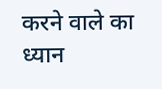करने वाले का ध्यान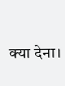क्या देना।